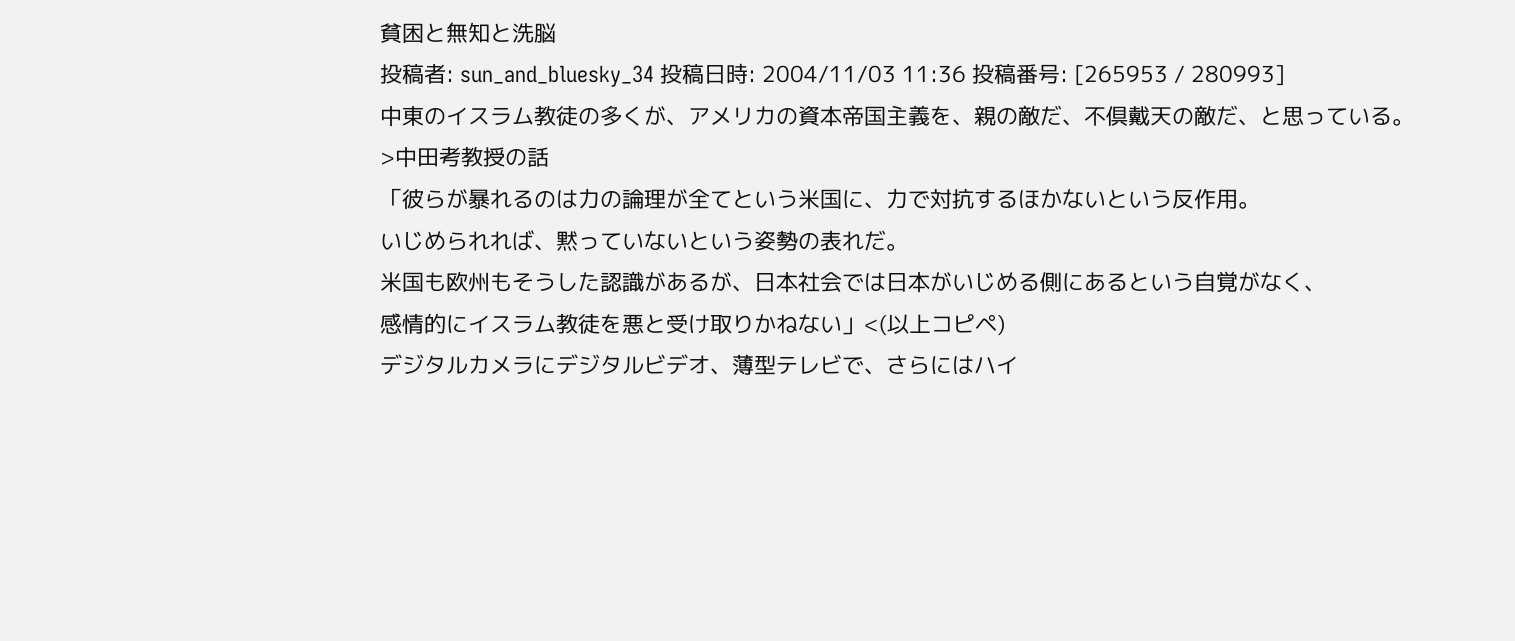貧困と無知と洗脳
投稿者: sun_and_bluesky_34 投稿日時: 2004/11/03 11:36 投稿番号: [265953 / 280993]
中東のイスラム教徒の多くが、アメリカの資本帝国主義を、親の敵だ、不倶戴天の敵だ、と思っている。
>中田考教授の話
「彼らが暴れるのは力の論理が全てという米国に、力で対抗するほかないという反作用。
いじめられれば、黙っていないという姿勢の表れだ。
米国も欧州もそうした認識があるが、日本社会では日本がいじめる側にあるという自覚がなく、
感情的にイスラム教徒を悪と受け取りかねない」<(以上コピペ)
デジタルカメラにデジタルビデオ、薄型テレビで、さらにはハイ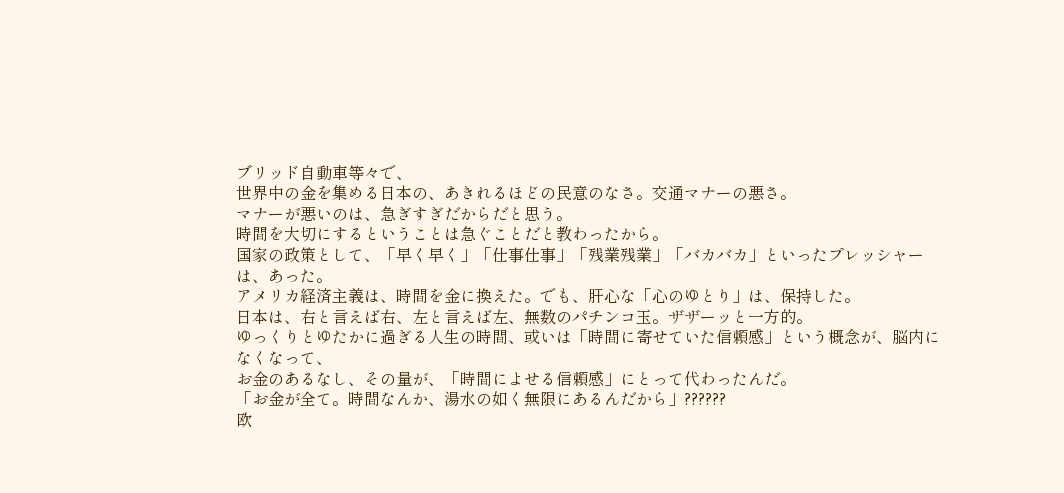ブリッド自動車等々で、
世界中の金を集める日本の、あきれるほどの民意のなさ。交通マナーの悪さ。
マナーが悪いのは、急ぎすぎだからだと思う。
時間を大切にするということは急ぐことだと教わったから。
国家の政策として、「早く早く」「仕事仕事」「残業残業」「バカバカ」といったプレッシャーは、あった。
アメリカ経済主義は、時間を金に換えた。でも、肝心な「心のゆとり」は、保持した。
日本は、右と言えば右、左と言えば左、無数のパチンコ玉。ザザーッと一方的。
ゆっくりとゆたかに過ぎる人生の時間、或いは「時間に寄せていた信頼感」という概念が、脳内になくなって、
お金のあるなし、その量が、「時間によせる信頼感」にとって代わったんだ。
「お金が全て。時間なんか、湯水の如く無限にあるんだから」??????
欧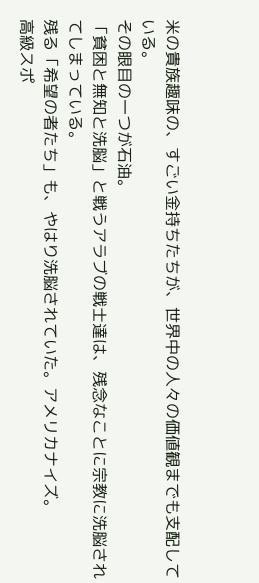米の貴族趣味の、すごい金持ちたちが、世界中の人々の価値観までも支配している。
その眼目の一つが石油。
「貧困と無知と洗脳」と戦うアラブの戦士達は、残念なことに宗教に洗脳されてしまっている。
残る「希望の者たち」も、やはり洗脳されていた。アメリカナイズ。
高級スポ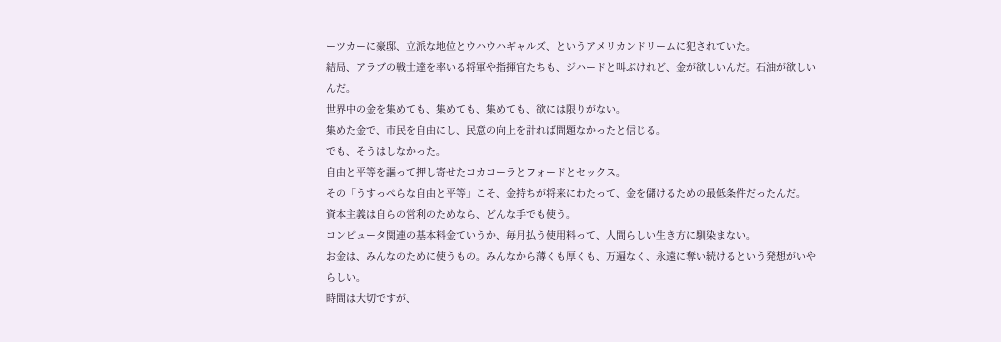ーツカーに豪邸、立派な地位とウハウハギャルズ、というアメリカンドリームに犯されていた。
結局、アラブの戦士達を率いる将軍や指揮官たちも、ジハードと叫ぶけれど、金が欲しいんだ。石油が欲しいんだ。
世界中の金を集めても、集めても、集めても、欲には限りがない。
集めた金で、市民を自由にし、民意の向上を計れば問題なかったと信じる。
でも、そうはしなかった。
自由と平等を謳って押し寄せたコカコーラとフォードとセックス。
その「うすっぺらな自由と平等」こそ、金持ちが将来にわたって、金を儲けるための最低条件だったんだ。
資本主義は自らの営利のためなら、どんな手でも使う。
コンピュータ関連の基本料金ていうか、毎月払う使用料って、人間らしい生き方に馴染まない。
お金は、みんなのために使うもの。みんなから薄くも厚くも、万遍なく、永遠に奪い続けるという発想がいやらしい。
時間は大切ですが、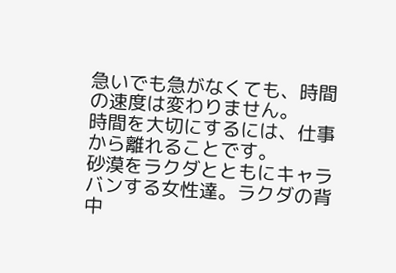急いでも急がなくても、時間の速度は変わりません。
時間を大切にするには、仕事から離れることです。
砂漠をラクダとともにキャラバンする女性達。ラクダの背中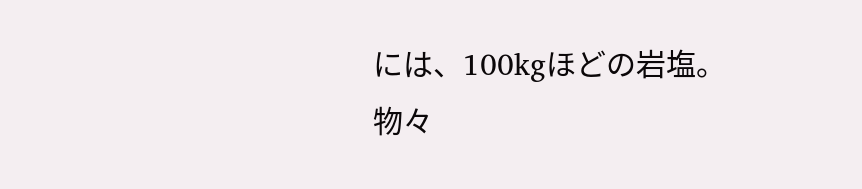には、100kgほどの岩塩。
物々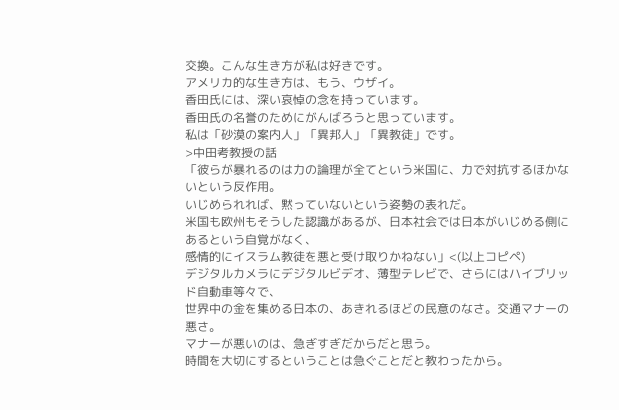交換。こんな生き方が私は好きです。
アメリカ的な生き方は、もう、ウザイ。
香田氏には、深い哀悼の念を持っています。
香田氏の名誉のためにがんばろうと思っています。
私は「砂漠の案内人」「異邦人」「異教徒」です。
>中田考教授の話
「彼らが暴れるのは力の論理が全てという米国に、力で対抗するほかないという反作用。
いじめられれば、黙っていないという姿勢の表れだ。
米国も欧州もそうした認識があるが、日本社会では日本がいじめる側にあるという自覚がなく、
感情的にイスラム教徒を悪と受け取りかねない」<(以上コピペ)
デジタルカメラにデジタルビデオ、薄型テレビで、さらにはハイブリッド自動車等々で、
世界中の金を集める日本の、あきれるほどの民意のなさ。交通マナーの悪さ。
マナーが悪いのは、急ぎすぎだからだと思う。
時間を大切にするということは急ぐことだと教わったから。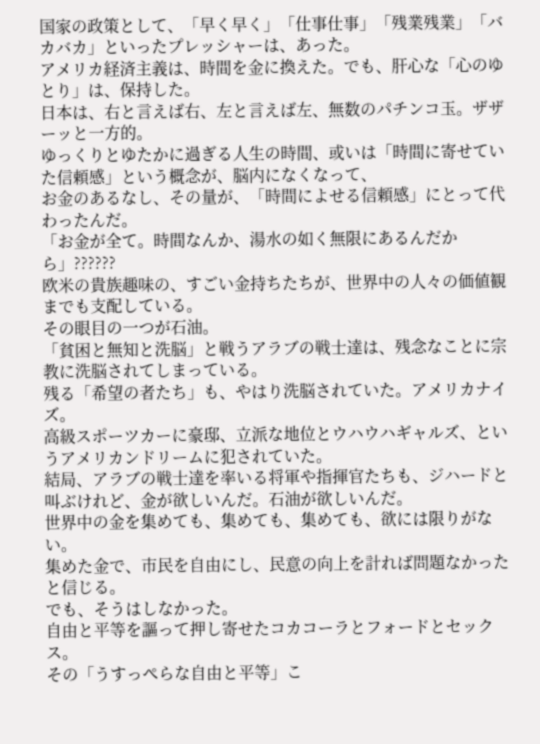国家の政策として、「早く早く」「仕事仕事」「残業残業」「バカバカ」といったプレッシャーは、あった。
アメリカ経済主義は、時間を金に換えた。でも、肝心な「心のゆとり」は、保持した。
日本は、右と言えば右、左と言えば左、無数のパチンコ玉。ザザーッと一方的。
ゆっくりとゆたかに過ぎる人生の時間、或いは「時間に寄せていた信頼感」という概念が、脳内になくなって、
お金のあるなし、その量が、「時間によせる信頼感」にとって代わったんだ。
「お金が全て。時間なんか、湯水の如く無限にあるんだから」??????
欧米の貴族趣味の、すごい金持ちたちが、世界中の人々の価値観までも支配している。
その眼目の一つが石油。
「貧困と無知と洗脳」と戦うアラブの戦士達は、残念なことに宗教に洗脳されてしまっている。
残る「希望の者たち」も、やはり洗脳されていた。アメリカナイズ。
高級スポーツカーに豪邸、立派な地位とウハウハギャルズ、というアメリカンドリームに犯されていた。
結局、アラブの戦士達を率いる将軍や指揮官たちも、ジハードと叫ぶけれど、金が欲しいんだ。石油が欲しいんだ。
世界中の金を集めても、集めても、集めても、欲には限りがない。
集めた金で、市民を自由にし、民意の向上を計れば問題なかったと信じる。
でも、そうはしなかった。
自由と平等を謳って押し寄せたコカコーラとフォードとセックス。
その「うすっぺらな自由と平等」こ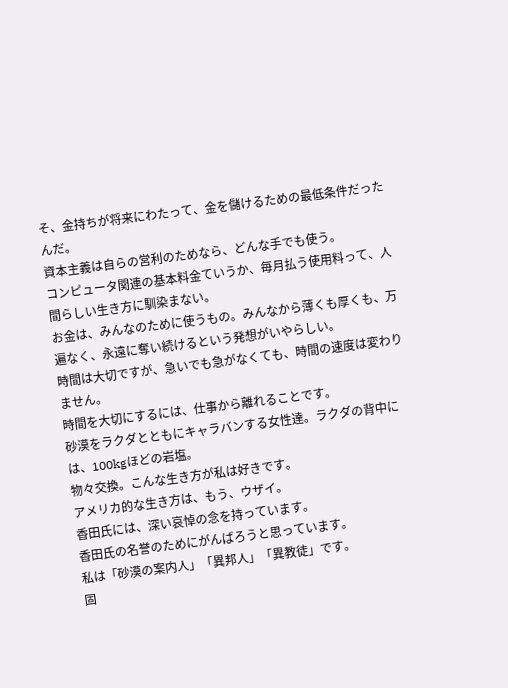そ、金持ちが将来にわたって、金を儲けるための最低条件だったんだ。
資本主義は自らの営利のためなら、どんな手でも使う。
コンピュータ関連の基本料金ていうか、毎月払う使用料って、人間らしい生き方に馴染まない。
お金は、みんなのために使うもの。みんなから薄くも厚くも、万遍なく、永遠に奪い続けるという発想がいやらしい。
時間は大切ですが、急いでも急がなくても、時間の速度は変わりません。
時間を大切にするには、仕事から離れることです。
砂漠をラクダとともにキャラバンする女性達。ラクダの背中には、100kgほどの岩塩。
物々交換。こんな生き方が私は好きです。
アメリカ的な生き方は、もう、ウザイ。
香田氏には、深い哀悼の念を持っています。
香田氏の名誉のためにがんばろうと思っています。
私は「砂漠の案内人」「異邦人」「異教徒」です。
固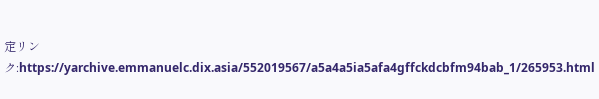定リンク:https://yarchive.emmanuelc.dix.asia/552019567/a5a4a5ia5afa4gffckdcbfm94bab_1/265953.html